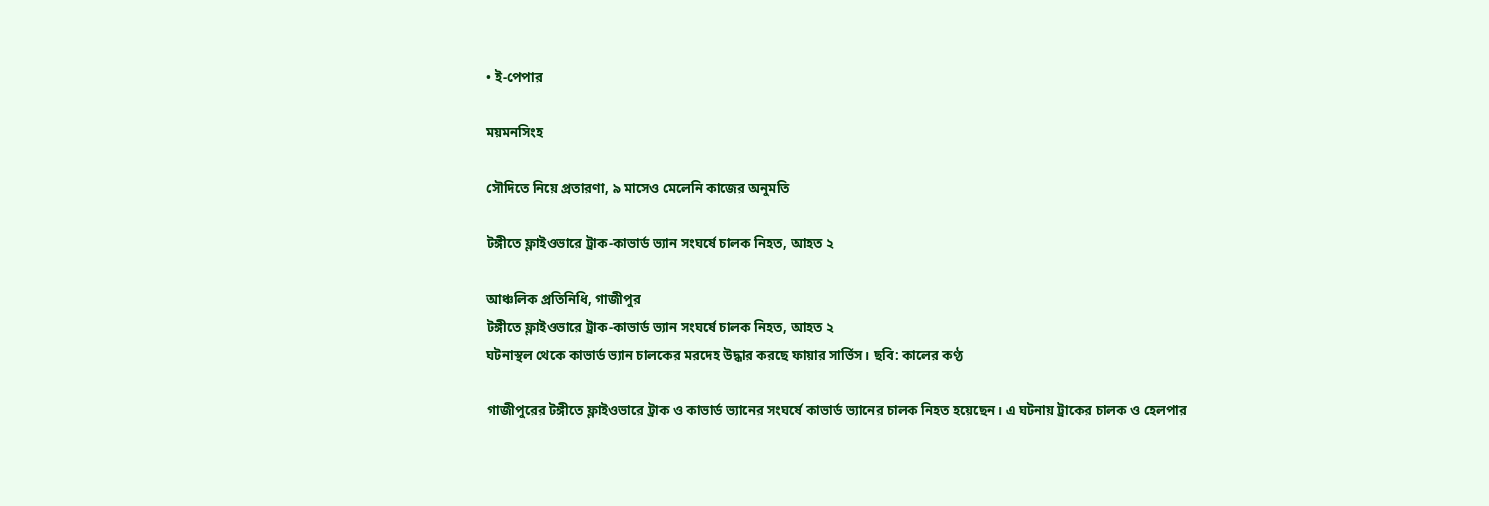• ই-পেপার

ময়মনসিংহ

সৌদিতে নিয়ে প্রতারণা, ৯ মাসেও মেলেনি কাজের অনুমতি

টঙ্গীতে ফ্লাইওভারে ট্রাক-কাভার্ড ভ্যান সংঘর্ষে চালক নিহত, আহত ২

আঞ্চলিক প্রতিনিধি, গাজীপুর
টঙ্গীতে ফ্লাইওভারে ট্রাক-কাভার্ড ভ্যান সংঘর্ষে চালক নিহত, আহত ২
ঘটনাস্থল থেকে কাভার্ড ভ্যান চালকের মরদেহ উদ্ধার করছে ফায়ার সার্ভিস। ছবি: কালের কণ্ঠ

গাজীপুরের টঙ্গীতে ফ্লাইওভারে ট্রাক ও কাভার্ড ভ্যানের সংঘর্ষে কাভার্ড ভ্যানের চালক নিহত হয়েছেন। এ ঘটনায় ট্রাকের চালক ও হেলপার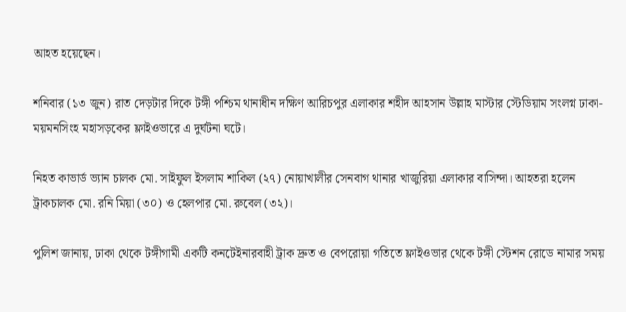আহত হয়েছেন।

শনিবার (১৩ জুন) রাত দেড়টার দিকে টঙ্গী পশ্চিম থানাধীন দক্ষিণ আরিচপুর এলাকার শহীদ আহসান উল্লাহ মাস্টার স্টেডিয়াম সংলগ্ন ঢাকা-ময়মনসিংহ মহাসড়কের ফ্লাইওভারে এ দুর্ঘটনা ঘটে।

নিহত কাভার্ড ভ্যান চালক মো. সাইফুল ইসলাম শাকিল (২৭) নোয়াখালীর সেনবাগ থানার খাজুরিয়া এলাকার বাসিন্দা। আহতরা হলেন ট্রাকচালক মো. রনি মিয়া (৩০) ও হেলপার মো. রুবেল (৩২)।

পুলিশ জানায়, ঢাকা থেকে টঙ্গীগামী একটি কনটেইনারবাহী ট্রাক দ্রুত ও বেপরোয়া গতিতে ফ্লাইওভার থেকে টঙ্গী স্টেশন রোডে নামার সময়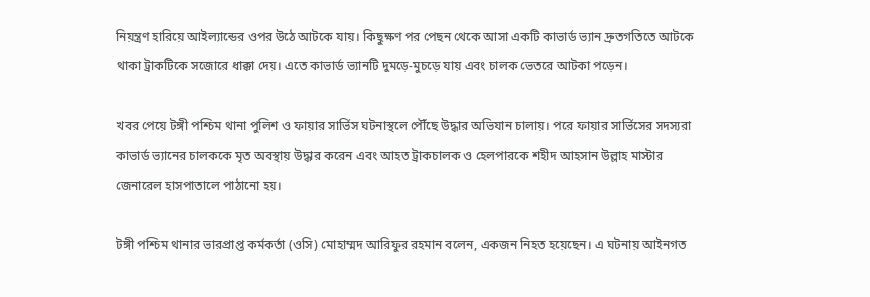নিয়ন্ত্রণ হারিয়ে আইল্যান্ডের ওপর উঠে আটকে যায়। কিছুক্ষণ পর পেছন থেকে আসা একটি কাভার্ড ভ্যান দ্রুতগতিতে আটকে থাকা ট্রাকটিকে সজোরে ধাক্কা দেয়। এতে কাভার্ড ভ্যানটি দুমড়ে-মুচড়ে যায় এবং চালক ভেতরে আটকা পড়েন।

খবর পেয়ে টঙ্গী পশ্চিম থানা পুলিশ ও ফায়ার সার্ভিস ঘটনাস্থলে পৌঁছে উদ্ধার অভিযান চালায়। পরে ফায়ার সার্ভিসের সদস্যরা কাভার্ড ভ্যানের চালককে মৃত অবস্থায় উদ্ধার করেন এবং আহত ট্রাকচালক ও হেলপারকে শহীদ আহসান উল্লাহ মাস্টার জেনারেল হাসপাতালে পাঠানো হয়।

টঙ্গী পশ্চিম থানার ভারপ্রাপ্ত কর্মকর্তা (ওসি) মোহাম্মদ আরিফুর রহমান বলেন, একজন নিহত হয়েছেন। এ ঘটনায় আইনগত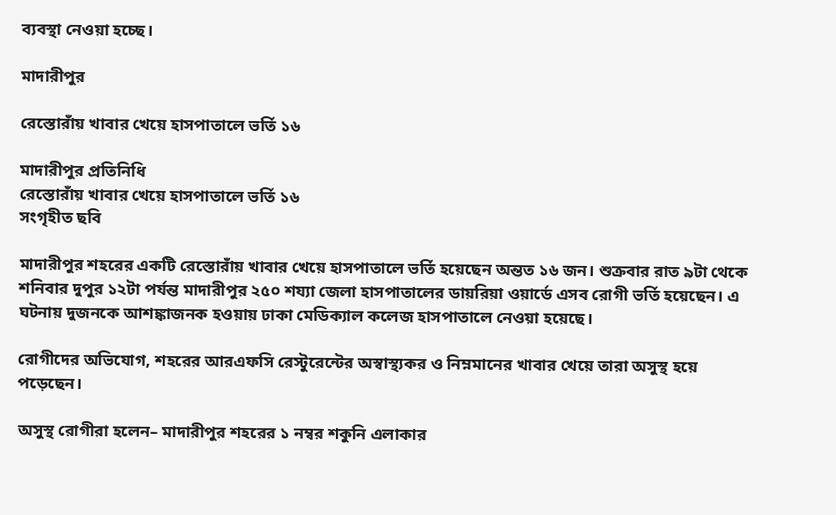ব্যবস্থা নেওয়া হচ্ছে।

মাদারীপুর

রেস্তোরাঁয় খাবার খেয়ে হাসপাতালে ভর্তি ১৬

মাদারীপুর প্রতিনিধি
রেস্তোরাঁয় খাবার খেয়ে হাসপাতালে ভর্তি ১৬
সংগৃহীত ছবি

মাদারীপুর শহরের একটি রেস্তোরাঁয় খাবার খেয়ে হাসপাতালে ভর্তি হয়েছেন অন্তত ১৬ জন। শুক্রবার রাত ৯টা থেকে শনিবার দুপুর ১২টা পর্যন্ত মাদারীপুর ২৫০ শয্যা জেলা হাসপাতালের ডায়রিয়া ওয়ার্ডে এসব রোগী ভর্তি হয়েছেন। এ ঘটনায় দুজনকে আশঙ্কাজনক হওয়ায় ঢাকা মেডিক্যাল কলেজ হাসপাতালে নেওয়া হয়েছে।

রোগীদের অভিযোগ, শহরের আরএফসি রেস্টুরেন্টের অস্বাস্থ্যকর ও নিম্নমানের খাবার খেয়ে তারা অসুস্থ হয়ে পড়েছেন।

অসুস্থ রোগীরা হলেন– মাদারীপুর শহরের ১ নম্বর শকুনি এলাকার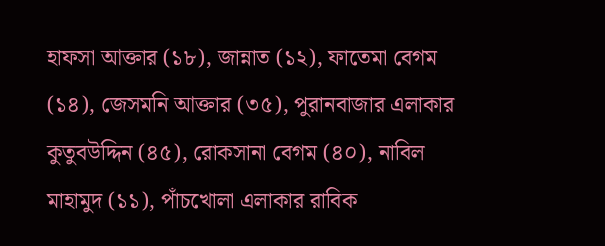হাফসা আক্তার (১৮), জান্নাত (১২), ফাতেমা বেগম (১৪), জেসমনি আক্তার (৩৫), পুরানবাজার এলাকার কুতুবউদ্দিন (৪৫), রোকসানা বেগম (৪০), নাবিল মাহামুদ (১১), পাঁচখোলা এলাকার রাবিক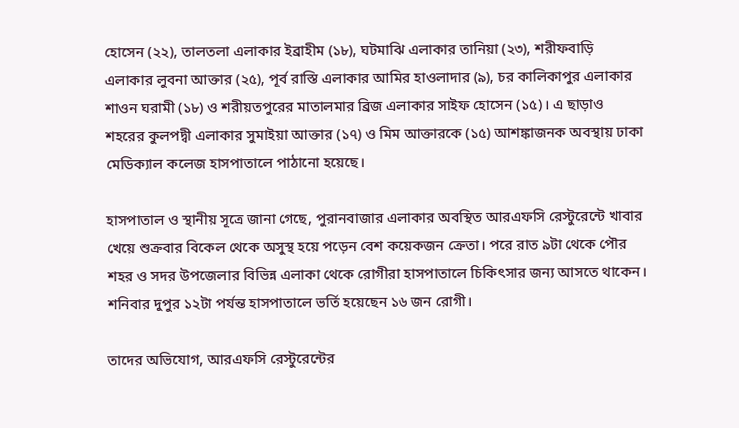হোসেন (২২), তালতলা এলাকার ইব্রাহীম (১৮), ঘটমাঝি এলাকার তানিয়া (২৩), শরীফবাড়ি এলাকার লুবনা আক্তার (২৫), পূর্ব রাস্তি এলাকার আমির হাওলাদার (৯), চর কালিকাপুর এলাকার শাওন ঘরামী (১৮) ও শরীয়তপুরের মাতালমার ব্রিজ এলাকার সাইফ হোসেন (১৫)। এ ছাড়াও শহরের কুলপদ্বী এলাকার সুমাইয়া আক্তার (১৭) ও মিম আক্তারকে (১৫) আশঙ্কাজনক অবস্থায় ঢাকা মেডিক্যাল কলেজ হাসপাতালে পাঠানো হয়েছে।

হাসপাতাল ও স্থানীয় সূত্রে জানা গেছে, পুরানবাজার এলাকার অবস্থিত আরএফসি রেস্টুরেন্টে খাবার খেয়ে শুক্রবার বিকেল থেকে অসুস্থ হয়ে পড়েন বেশ কয়েকজন ক্রেতা। পরে রাত ৯টা থেকে পৌর শহর ও সদর উপজেলার বিভিন্ন এলাকা থেকে রোগীরা হাসপাতালে চিকিৎসার জন্য আসতে থাকেন। শনিবার দুপুর ১২টা পর্যন্ত হাসপাতালে ভর্তি হয়েছেন ১৬ জন রোগী।

তাদের অভিযোগ, আরএফসি রেস্টুরেন্টের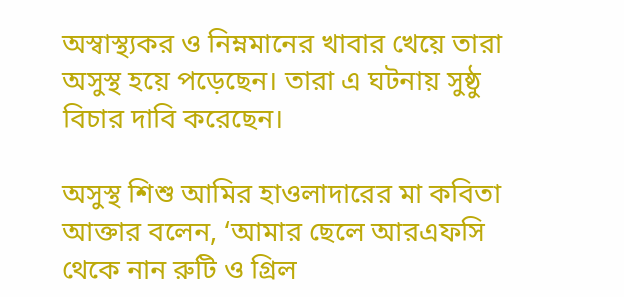অস্বাস্থ্যকর ও নিম্নমানের খাবার খেয়ে তারা অসুস্থ হয়ে পড়েছেন। তারা এ ঘটনায় সুষ্ঠু বিচার দাবি করেছেন।

অসুস্থ শিশু আমির হাওলাদারের মা কবিতা আক্তার বলেন, ‘আমার ছেলে আরএফসি থেকে নান রুটি ও গ্রিল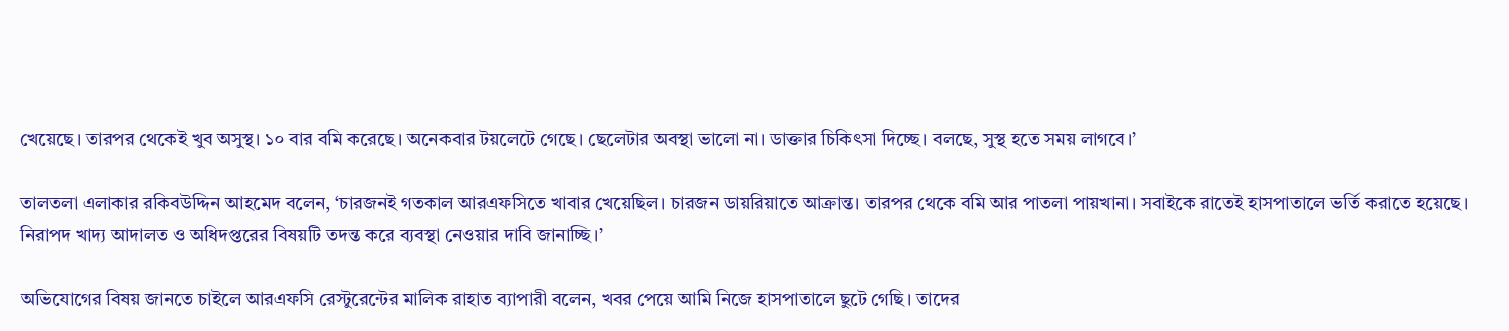খেয়েছে। তারপর থেকেই খুব অসুস্থ। ১০ বার বমি করেছে। অনেকবার টয়লেটে গেছে। ছেলেটার অবস্থা ভালো না। ডাক্তার চিকিৎসা দিচ্ছে। বলছে, সুস্থ হতে সময় লাগবে।’

তালতলা এলাকার রকিবউদ্দিন আহমেদ বলেন, ‘চারজনই গতকাল আরএফসিতে খাবার খেয়েছিল। চারজন ডায়রিয়াতে আক্রান্ত। তারপর থেকে বমি আর পাতলা পায়খানা। সবাইকে রাতেই হাসপাতালে ভর্তি করাতে হয়েছে। নিরাপদ খাদ্য আদালত ও অধিদপ্তরের বিষয়টি তদন্ত করে ব্যবস্থা নেওয়ার দাবি জানাচ্ছি।’

অভিযোগের বিষয় জানতে চাইলে আরএফসি রেস্টুরেন্টের মালিক রাহাত ব্যাপারী বলেন, খবর পেয়ে আমি নিজে হাসপাতালে ছুটে গেছি। তাদের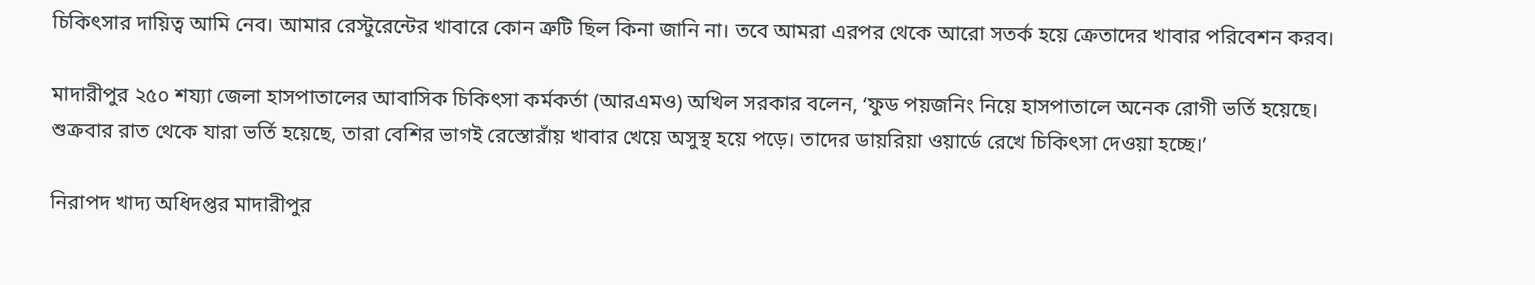চিকিৎসার দায়িত্ব আমি নেব। আমার রেস্টুরেন্টের খাবারে কোন ত্রুটি ছিল কিনা জানি না। তবে আমরা এরপর থেকে আরো সতর্ক হয়ে ক্রেতাদের খাবার পরিবেশন করব।

মাদারীপুর ২৫০ শয্যা জেলা হাসপাতালের আবাসিক চিকিৎসা কর্মকর্তা (আরএমও) অখিল সরকার বলেন, ‘ফুড পয়জনিং নিয়ে হাসপাতালে অনেক রোগী ভর্তি হয়েছে। শুক্রবার রাত থেকে যারা ভর্তি হয়েছে, তারা বেশির ভাগই রেস্তোরাঁয় খাবার খেয়ে অসুস্থ হয়ে পড়ে। তাদের ডায়রিয়া ওয়ার্ডে রেখে চিকিৎসা দেওয়া হচ্ছে।’

নিরাপদ খাদ্য অধিদপ্তর মাদারীপুর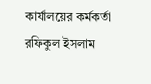কার্যালয়ের কর্মকর্তা রফিকুল ইসলাম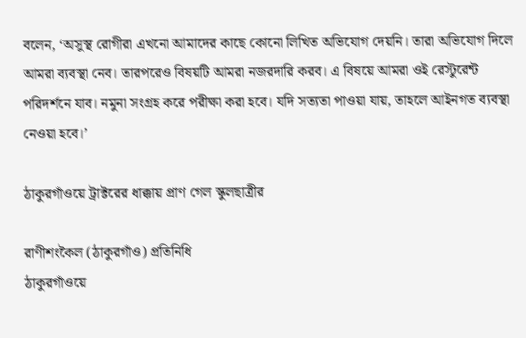বলেন, ‘অসুস্থ রোগীরা এখনো আমাদের কাছে কোনো লিখিত অভিযোগ দেয়নি। তারা অভিযোগ দিলে আমরা ব্যবস্থা নেব। তারপরেও বিষয়টি আমরা নজরদারি করব। এ বিষয়ে আমরা ওই রেস্টুরেন্ট পরিদর্শনে যাব। নমুনা সংগ্রহ করে পরীক্ষা করা হবে। যদি সত্যতা পাওয়া যায়, তাহলে আইনগত ব্যবস্থা নেওয়া হবে।’

ঠাকুরগাঁওয়ে ট্রাক্টরের ধাক্কায় প্রাণ গেল স্কুলছাত্রীর

রাণীশংকৈল (ঠাকুরগাঁও) প্রতিনিধি
ঠাকুরগাঁওয়ে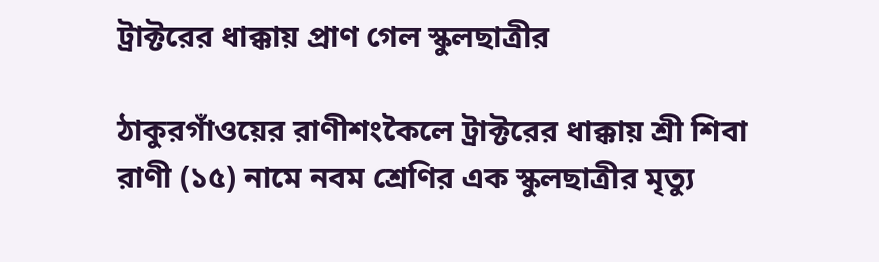ট্রাক্টরের ধাক্কায় প্রাণ গেল স্কুলছাত্রীর

ঠাকুরগাঁওয়ের রাণীশংকৈলে ট্রাক্টরের ধাক্কায় শ্রী শিবা রাণী (১৫) নামে নবম শ্রেণির এক স্কুলছাত্রীর মৃত্যু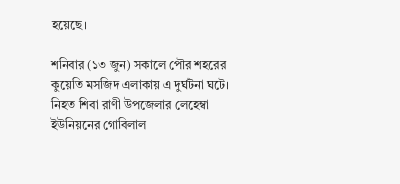হয়েছে।

শনিবার (১৩ জুন) সকালে পৌর শহরের কুয়েতি মসজিদ এলাকায় এ দুর্ঘটনা ঘটে। নিহত শিবা রাণী উপজেলার লেহেম্বা ইউনিয়নের গোবিলাল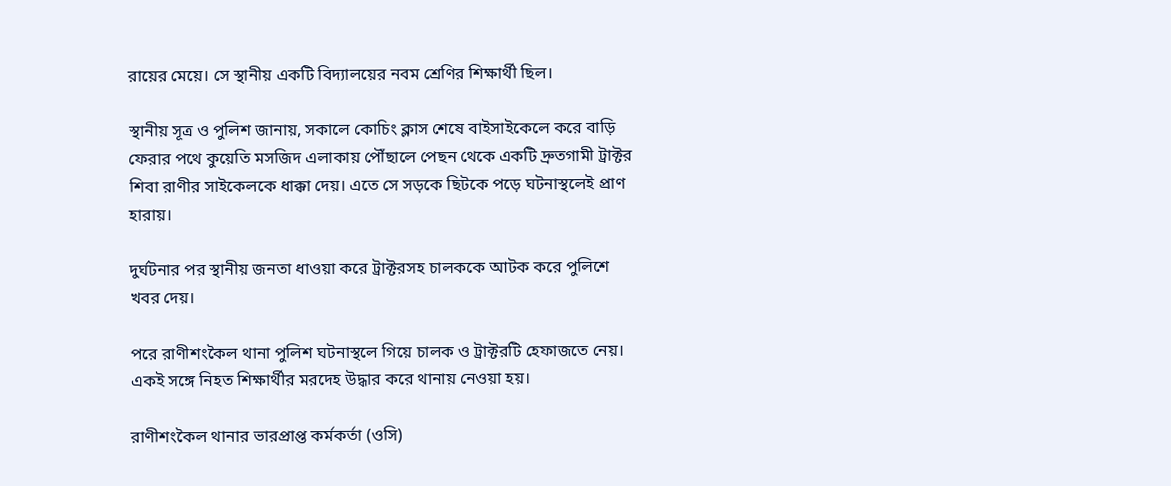রায়ের মেয়ে। সে স্থানীয় একটি বিদ্যালয়ের নবম শ্রেণির শিক্ষার্থী ছিল।

স্থানীয় সূত্র ও পুলিশ জানায়, সকালে কোচিং ক্লাস শেষে বাইসাইকেলে করে বাড়ি ফেরার পথে কুয়েতি মসজিদ এলাকায় পৌঁছালে পেছন থেকে একটি দ্রুতগামী ট্রাক্টর শিবা রাণীর সাইকেলকে ধাক্কা দেয়। এতে সে সড়কে ছিটকে পড়ে ঘটনাস্থলেই প্রাণ হারায়।

দুর্ঘটনার পর স্থানীয় জনতা ধাওয়া করে ট্রাক্টরসহ চালককে আটক করে পুলিশে খবর দেয়।

পরে রাণীশংকৈল থানা পুলিশ ঘটনাস্থলে গিয়ে চালক ও ট্রাক্টরটি হেফাজতে নেয়। একই সঙ্গে নিহত শিক্ষার্থীর মরদেহ উদ্ধার করে থানায় নেওয়া হয়।

রাণীশংকৈল থানার ভারপ্রাপ্ত কর্মকর্তা (ওসি)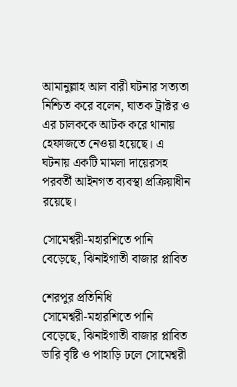আমানুল্লাহ আল বারী ঘটনার সত্যতা নিশ্চিত করে বলেন, ঘাতক ট্রাক্টর ও এর চালককে আটক করে থানায় হেফাজতে নেওয়া হয়েছে। এ ঘটনায় একটি মামলা দায়েরসহ পরবর্তী আইনগত ব্যবস্থা প্রক্রিয়াধীন রয়েছে।

সোমেশ্বরী-মহারশিতে পানি বেড়েছে, ঝিনাইগাতী বাজার প্লাবিত

শেরপুর প্রতিনিধি
সোমেশ্বরী-মহারশিতে পানি বেড়েছে, ঝিনাইগাতী বাজার প্লাবিত
ভারি বৃষ্টি ও পাহাড়ি ঢলে সোমেশ্বরী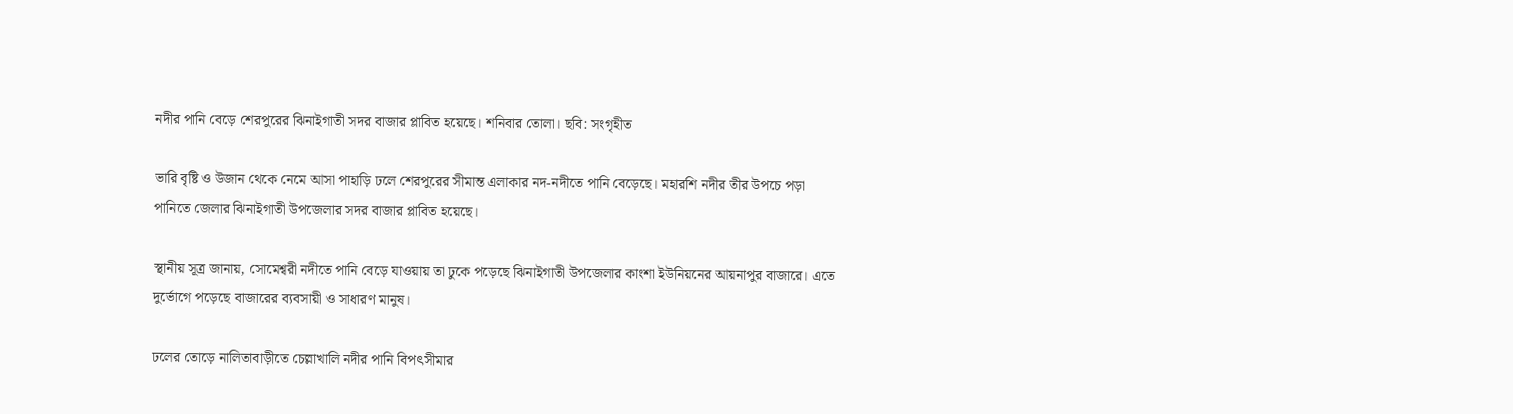নদীর পানি বেড়ে শেরপুরের ঝিনাইগাতী সদর বাজার প্লাবিত হয়েছে। শনিবার তোলা। ছবি: সংগৃহীত

ভারি বৃষ্টি ও উজান থেকে নেমে আসা পাহাড়ি ঢলে শেরপুরের সীমান্ত এলাকার নদ-নদীতে পানি বেড়েছে। মহারশি নদীর তীর উপচে পড়া পানিতে জেলার ঝিনাইগাতী উপজেলার সদর বাজার প্লাবিত হয়েছে।

স্থানীয় সূত্র জানায়, সোমেশ্বরী নদীতে পানি বেড়ে যাওয়ায় তা ঢুকে পড়েছে ঝিনাইগাতী উপজেলার কাংশা ইউনিয়নের আয়নাপুর বাজারে। এতে দুর্ভোগে পড়েছে বাজারের ব্যবসায়ী ও সাধারণ মানুষ।

ঢলের তোড়ে নালিতাবাড়ীতে চেল্লাখালি নদীর পানি বিপৎসীমার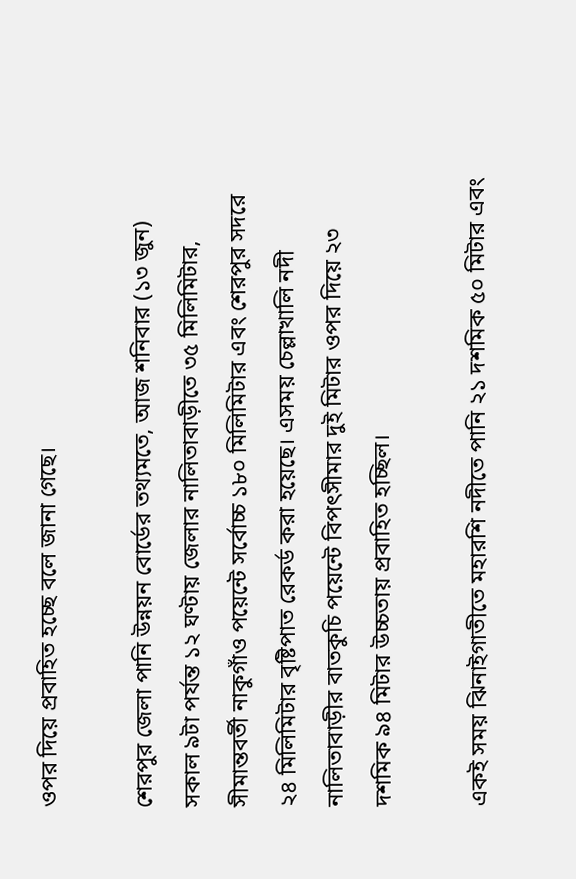ওপর দিয়ে প্রবাহিত হচ্ছে বলে জানা গেছে।

শেরপুর জেলা পানি উন্নয়ন বোর্ডের তথ্যমতে, আজ শনিবার (১৩ জুন) সকাল ৯টা পর্যন্ত ১২ ঘণ্টায় জেলার নালিতাবাড়ীতে ৩৫ মিলিমিটার, সীমান্তবর্তী নাকুগাঁও পয়েন্টে সর্বোচ্চ ১৮০ মিলিমিটার এবং শেরপুর সদরে ২৪ মিলিমিটার বৃষ্টিপাত রেকর্ড করা হয়েছে। এসময় চেল্লাখালি নদী নালিতাবাড়ীর বাতকুচি পয়েন্টে বিপৎসীমার দুই মিটার ওপর দিয়ে ২৩ দশমিক ৯৪ মিটার উচ্চতায় প্রবাহিত হচ্ছিল।

একই সময় ঝিনাইগাতীতে মহারশি নদীতে পানি ২১ দশমিক ৫০ মিটার এবং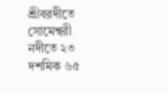শ্রীবরদীতে সোমেশ্বরী নদীতে ২৩ দশমিক ৬৫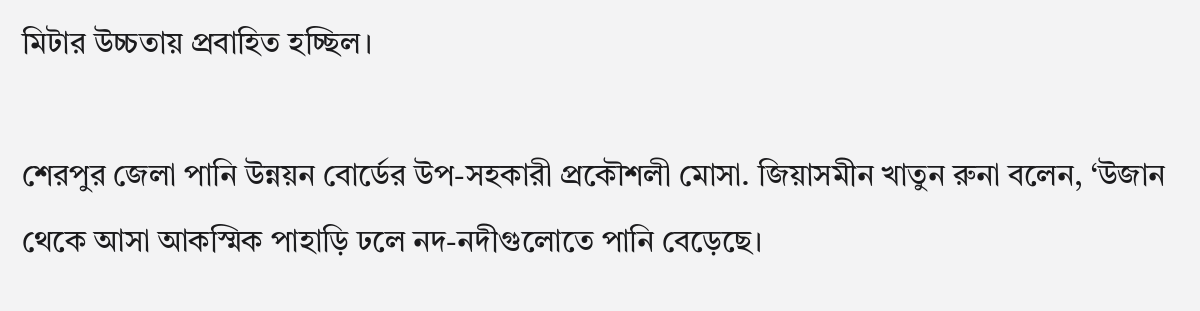মিটার উচ্চতায় প্রবাহিত হচ্ছিল।

শেরপুর জেলা পানি উন্নয়ন বোর্ডের উপ-সহকারী প্রকৌশলী মোসা. জিয়াসমীন খাতুন রুনা বলেন, ‘উজান থেকে আসা আকস্মিক পাহাড়ি ঢলে নদ-নদীগুলোতে পানি বেড়েছে।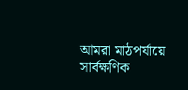আমরা মাঠপর্যায়ে সার্বক্ষণিক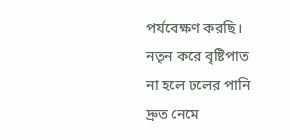পর্যবেক্ষণ করছি। নতৃন করে বৃষ্টিপাত না হলে ঢলের পানি দ্রুত নেমে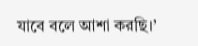যাবে বলে আশা করছি।’